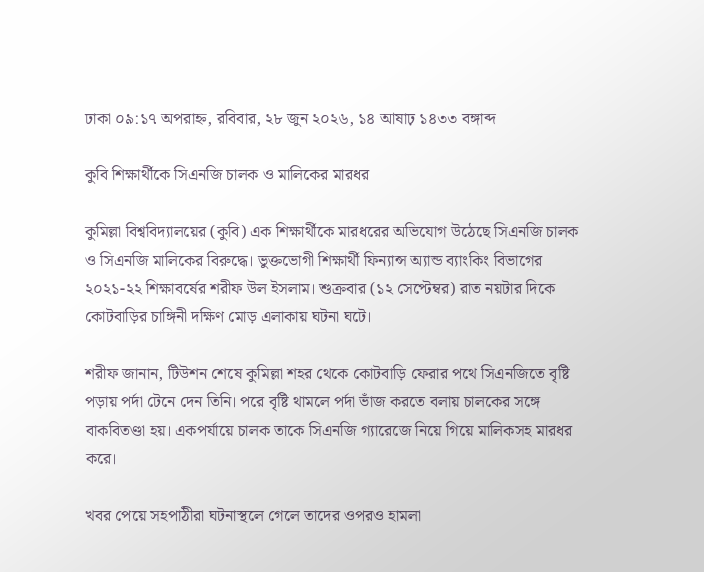ঢাকা ০৯:১৭ অপরাহ্ন, রবিবার, ২৮ জুন ২০২৬, ১৪ আষাঢ় ১৪৩৩ বঙ্গাব্দ

কুবি শিক্ষার্থীকে সিএনজি চালক ও মালিকের মারধর

কুমিল্লা বিশ্ববিদ্যালয়ের (কুবি) এক শিক্ষার্থীকে মারধরের অভিযোগ উঠেছে সিএনজি চালক ও সিএনজি মালিকের বিরুদ্ধে। ভুক্তভোগী শিক্ষার্থী ফিন্যান্স অ্যান্ড ব্যাংকিং বিভাগের ২০২১-২২ শিক্ষাবর্ষের শরীফ উল ইসলাম। শুক্রবার (১২ সেপ্টেম্বর) রাত নয়টার দিকে কোটবাড়ির চাঙ্গিনী দক্ষিণ মোড় এলাকায় ঘটনা ঘটে।

শরীফ জানান, টিউশন শেষে কুমিল্লা শহর থেকে কোটবাড়ি ফেরার পথে সিএনজিতে বৃষ্টি পড়ায় পর্দা টেনে দেন তিনি। পরে বৃষ্টি থামলে পর্দা ভাঁজ করতে বলায় চালকের সঙ্গে বাকবিতণ্ডা হয়। একপর্যায়ে চালক তাকে সিএনজি গ্যারেজে নিয়ে গিয়ে মালিকসহ মারধর করে।

খবর পেয়ে সহপাঠীরা ঘটনাস্থলে গেলে তাদের ওপরও হামলা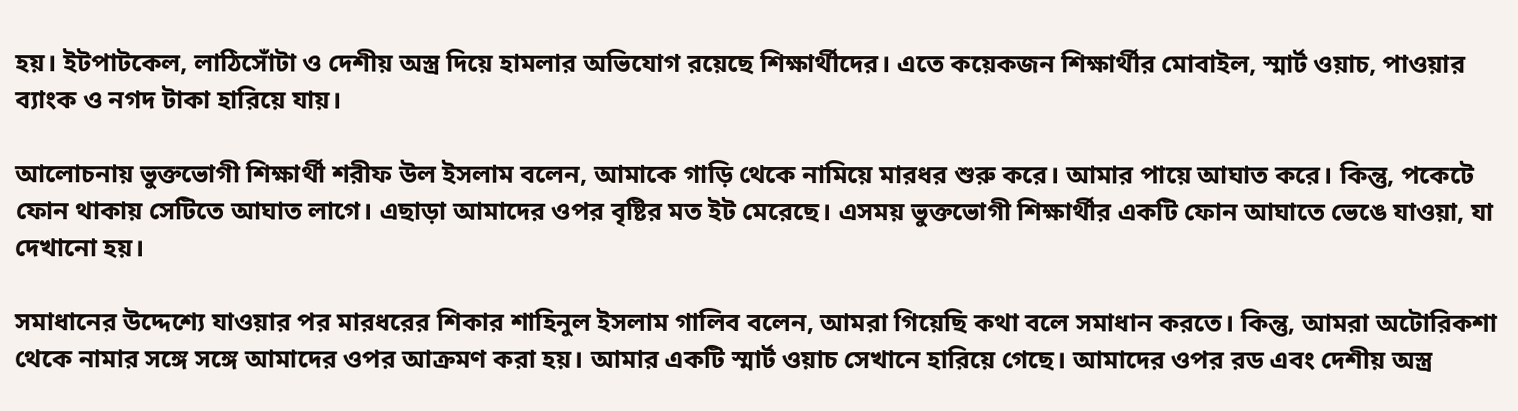হয়। ইটপাটকেল, লাঠিসোঁটা ও দেশীয় অস্ত্র দিয়ে হামলার অভিযোগ রয়েছে শিক্ষার্থীদের। এতে কয়েকজন শিক্ষার্থীর মোবাইল, স্মার্ট ওয়াচ, পাওয়ার ব্যাংক ও নগদ টাকা হারিয়ে যায়।

আলোচনায় ভুক্তভোগী শিক্ষার্থী শরীফ উল ইসলাম বলেন, আমাকে গাড়ি থেকে নামিয়ে মারধর শুরু করে। আমার পায়ে আঘাত করে। কিন্তু, পকেটে ফোন থাকায় সেটিতে আঘাত লাগে। এছাড়া আমাদের ওপর বৃষ্টির মত ইট মেরেছে। এসময় ভুক্তভোগী শিক্ষার্থীর একটি ফোন আঘাতে ভেঙে যাওয়া, যা দেখানো হয়।

সমাধানের উদ্দেশ্যে যাওয়ার পর মারধরের শিকার শাহিনুল ইসলাম গালিব বলেন, আমরা গিয়েছি কথা বলে সমাধান করতে। কিন্তু, আমরা অটোরিকশা থেকে নামার সঙ্গে সঙ্গে আমাদের ওপর আক্রমণ করা হয়। আমার একটি স্মার্ট ওয়াচ সেখানে হারিয়ে গেছে। আমাদের ওপর রড এবং দেশীয় অস্ত্র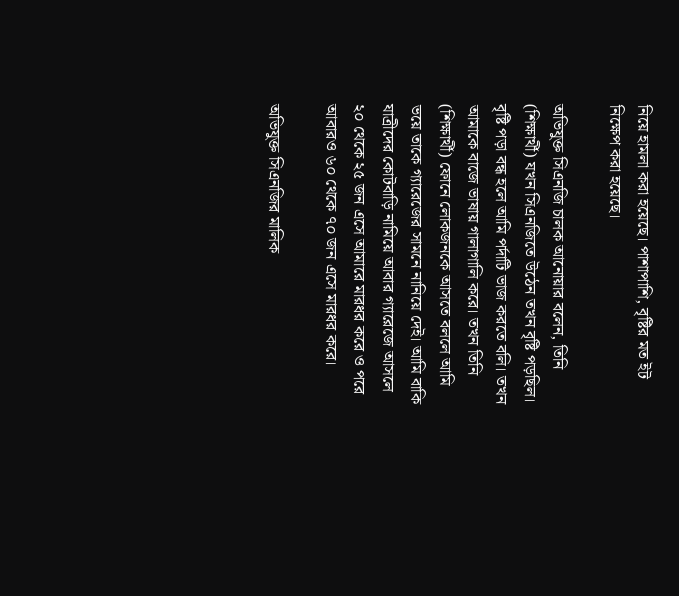নিয়ে হামলা করা হয়েছে। পাশাপাশি, বৃষ্টির মত ইট নিক্ষেপ করা হয়েছে।

অভিযুক্ত সিএনজি চালক আনোয়ার বলেন, তিনি (শিক্ষার্থী) যখন সিএনজিতে উঠেন তখন বৃষ্টি পড়ছিল। বৃষ্টি পড়া বন্ধ হলে আমি পর্দাটি ভাজ করতে বলি। তখন আমাকে বাজে ভাষায় গালাগালি করে। তখন তিনি (শিক্ষার্থী) ফোনে লোকজনকে আসতে বললে আমি ভয়ে তাকে গ্যারেজের সামনে নানিয়ে দেই। আমি বাকি যাত্রীদের কোটবাড়ি নামিয়ে আবার গ্যারেজে আসলে ২০ থেকে ২৫ জন এসে আমারে মারধর করে ও পরে আবারও ৬০ থেকে ৭০ জন এসে মারধর করে।

অভিযুক্ত সিএনজির মালিক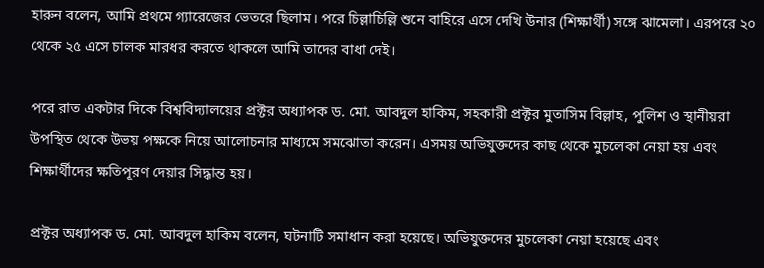হারুন বলেন, আমি প্রথমে গ্যারেজের ভেতরে ছিলাম। পরে চিল্লাচিল্লি শুনে বাহিরে এসে দেখি উনার (শিক্ষার্থী) সঙ্গে ঝামেলা। এরপরে ২০ থেকে ২৫ এসে চালক মারধর করতে থাকলে আমি তাদের বাধা দেই।

পরে রাত একটার দিকে বিশ্ববিদ্যালয়ের প্রক্টর অধ্যাপক ড. মো. আবদুল হাকিম, সহকারী প্রক্টর মুতাসিম বিল্লাহ, পুলিশ ও স্থানীয়রা উপস্থিত থেকে উভয় পক্ষকে নিয়ে আলোচনার মাধ্যমে সমঝোতা করেন। এসময় অভিযুক্তদের কাছ থেকে মুচলেকা নেয়া হয় এবং শিক্ষার্থীদের ক্ষতিপূরণ দেয়ার সিদ্ধান্ত হয়।

প্রক্টর অধ্যাপক ড. মো. আবদুল হাকিম বলেন, ঘটনাটি সমাধান করা হয়েছে। অভিযুক্তদের মুচলেকা নেয়া হয়েছে এবং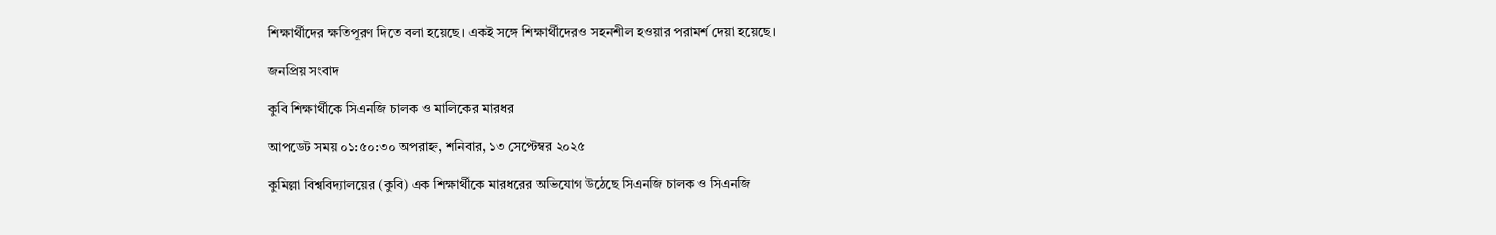শিক্ষার্থীদের ক্ষতিপূরণ দিতে বলা হয়েছে। একই সঙ্গে শিক্ষার্থীদেরও সহনশীল হওয়ার পরামর্শ দেয়া হয়েছে।

জনপ্রিয় সংবাদ

কুবি শিক্ষার্থীকে সিএনজি চালক ও মালিকের মারধর

আপডেট সময় ০১:৫০:৩০ অপরাহ্ন, শনিবার, ১৩ সেপ্টেম্বর ২০২৫

কুমিল্লা বিশ্ববিদ্যালয়ের (কুবি) এক শিক্ষার্থীকে মারধরের অভিযোগ উঠেছে সিএনজি চালক ও সিএনজি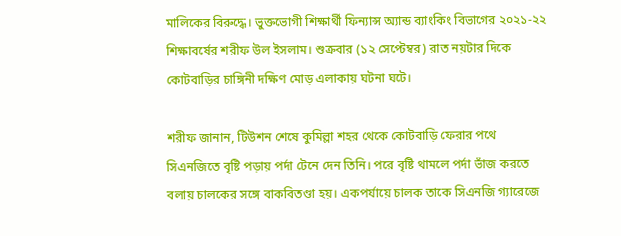মালিকের বিরুদ্ধে। ভুক্তভোগী শিক্ষার্থী ফিন্যান্স অ্যান্ড ব্যাংকিং বিভাগের ২০২১-২২ শিক্ষাবর্ষের শরীফ উল ইসলাম। শুক্রবার (১২ সেপ্টেম্বর) রাত নয়টার দিকে কোটবাড়ির চাঙ্গিনী দক্ষিণ মোড় এলাকায় ঘটনা ঘটে।

শরীফ জানান, টিউশন শেষে কুমিল্লা শহর থেকে কোটবাড়ি ফেরার পথে সিএনজিতে বৃষ্টি পড়ায় পর্দা টেনে দেন তিনি। পরে বৃষ্টি থামলে পর্দা ভাঁজ করতে বলায় চালকের সঙ্গে বাকবিতণ্ডা হয়। একপর্যায়ে চালক তাকে সিএনজি গ্যারেজে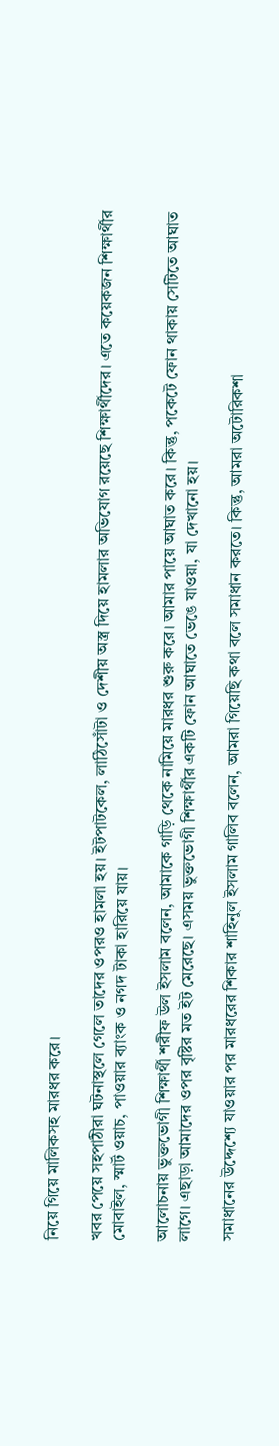নিয়ে গিয়ে মালিকসহ মারধর করে।

খবর পেয়ে সহপাঠীরা ঘটনাস্থলে গেলে তাদের ওপরও হামলা হয়। ইটপাটকেল, লাঠিসোঁটা ও দেশীয় অস্ত্র দিয়ে হামলার অভিযোগ রয়েছে শিক্ষার্থীদের। এতে কয়েকজন শিক্ষার্থীর মোবাইল, স্মার্ট ওয়াচ, পাওয়ার ব্যাংক ও নগদ টাকা হারিয়ে যায়।

আলোচনায় ভুক্তভোগী শিক্ষার্থী শরীফ উল ইসলাম বলেন, আমাকে গাড়ি থেকে নামিয়ে মারধর শুরু করে। আমার পায়ে আঘাত করে। কিন্তু, পকেটে ফোন থাকায় সেটিতে আঘাত লাগে। এছাড়া আমাদের ওপর বৃষ্টির মত ইট মেরেছে। এসময় ভুক্তভোগী শিক্ষার্থীর একটি ফোন আঘাতে ভেঙে যাওয়া, যা দেখানো হয়।

সমাধানের উদ্দেশ্যে যাওয়ার পর মারধরের শিকার শাহিনুল ইসলাম গালিব বলেন, আমরা গিয়েছি কথা বলে সমাধান করতে। কিন্তু, আমরা অটোরিকশা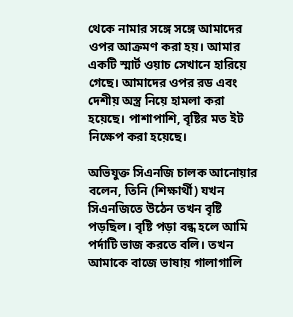থেকে নামার সঙ্গে সঙ্গে আমাদের ওপর আক্রমণ করা হয়। আমার একটি স্মার্ট ওয়াচ সেখানে হারিয়ে গেছে। আমাদের ওপর রড এবং দেশীয় অস্ত্র নিয়ে হামলা করা হয়েছে। পাশাপাশি, বৃষ্টির মত ইট নিক্ষেপ করা হয়েছে।

অভিযুক্ত সিএনজি চালক আনোয়ার বলেন, তিনি (শিক্ষার্থী) যখন সিএনজিতে উঠেন তখন বৃষ্টি পড়ছিল। বৃষ্টি পড়া বন্ধ হলে আমি পর্দাটি ভাজ করতে বলি। তখন আমাকে বাজে ভাষায় গালাগালি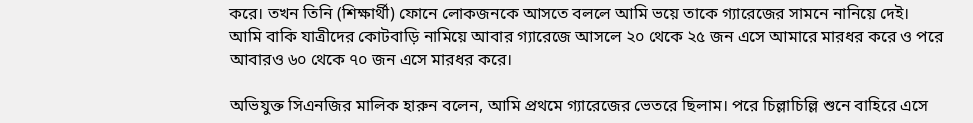করে। তখন তিনি (শিক্ষার্থী) ফোনে লোকজনকে আসতে বললে আমি ভয়ে তাকে গ্যারেজের সামনে নানিয়ে দেই। আমি বাকি যাত্রীদের কোটবাড়ি নামিয়ে আবার গ্যারেজে আসলে ২০ থেকে ২৫ জন এসে আমারে মারধর করে ও পরে আবারও ৬০ থেকে ৭০ জন এসে মারধর করে।

অভিযুক্ত সিএনজির মালিক হারুন বলেন, আমি প্রথমে গ্যারেজের ভেতরে ছিলাম। পরে চিল্লাচিল্লি শুনে বাহিরে এসে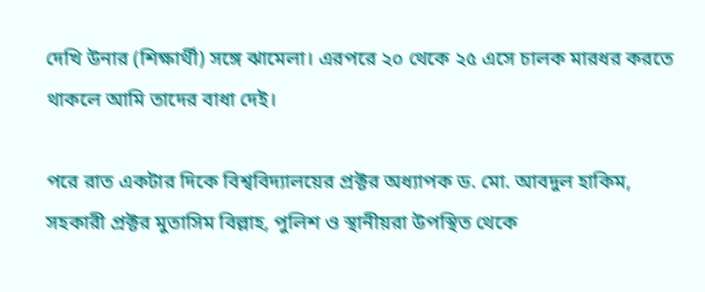দেখি উনার (শিক্ষার্থী) সঙ্গে ঝামেলা। এরপরে ২০ থেকে ২৫ এসে চালক মারধর করতে থাকলে আমি তাদের বাধা দেই।

পরে রাত একটার দিকে বিশ্ববিদ্যালয়ের প্রক্টর অধ্যাপক ড. মো. আবদুল হাকিম, সহকারী প্রক্টর মুতাসিম বিল্লাহ, পুলিশ ও স্থানীয়রা উপস্থিত থেকে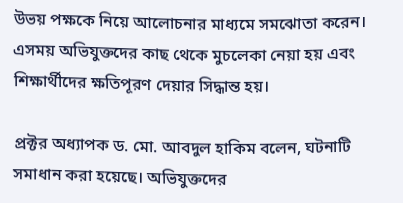উভয় পক্ষকে নিয়ে আলোচনার মাধ্যমে সমঝোতা করেন। এসময় অভিযুক্তদের কাছ থেকে মুচলেকা নেয়া হয় এবং শিক্ষার্থীদের ক্ষতিপূরণ দেয়ার সিদ্ধান্ত হয়।

প্রক্টর অধ্যাপক ড. মো. আবদুল হাকিম বলেন, ঘটনাটি সমাধান করা হয়েছে। অভিযুক্তদের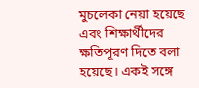মুচলেকা নেয়া হয়েছে এবং শিক্ষার্থীদের ক্ষতিপূরণ দিতে বলা হয়েছে। একই সঙ্গে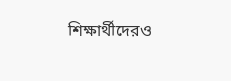শিক্ষার্থীদেরও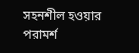সহনশীল হওয়ার পরামর্শ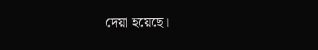দেয়া হয়েছে।